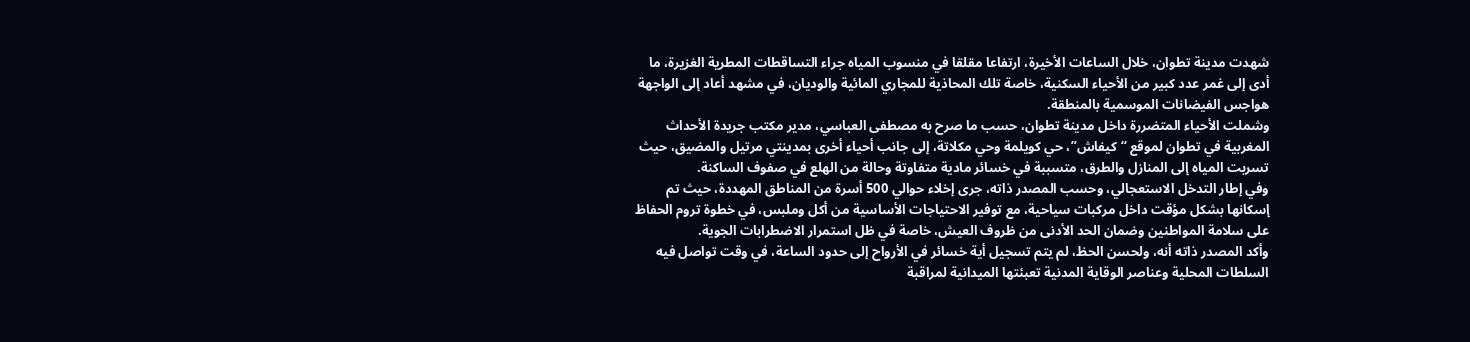شهدت مدينة تطوان، خلال الساعات الأخيرة، ارتفاعا مقلقا في منسوب المياه جراء التساقطات المطرية الغزيرة، ما أدى إلى غمر عدد كبير من الأحياء السكنية، خاصة تلك المحاذية للمجاري المائية والوديان، في مشهد أعاد إلى الواجهة هواجس الفيضانات الموسمية بالمنطقة.
وشملت الأحياء المتضررة داخل مدينة تطوان، حسب ما صرح به مصطفى العباسي، مدير مكتب جريدة الأحداث المغربية في تطوان لموقع “كيفاش”، حي كويلمة وحي مكلاتة، إلى جانب أحياء أخرى بمدينتي مرتيل والمضيق، حيث تسربت المياه إلى المنازل والطرق، متسببة في خسائر مادية متفاوتة وحالة من الهلع في صفوف الساكنة.
وفي إطار التدخل الاستعجالي، وحسب المصدر ذاته، جرى إخلاء حوالي 500 أسرة من المناطق المهددة، حيث تم إسكانها بشكل مؤقت داخل مركبات سياحية، مع توفير الاحتياجات الأساسية من أكل وملبس، في خطوة تروم الحفاظ على سلامة المواطنين وضمان الحد الأدنى من ظروف العيش، خاصة في ظل استمرار الاضطرابات الجوية.
وأكد المصدر ذاته أنه، ولحسن الحظ، لم يتم تسجيل أية خسائر في الأرواح إلى حدود الساعة، في وقت تواصل فيه السلطات المحلية وعناصر الوقاية المدنية تعبئتها الميدانية لمراقبة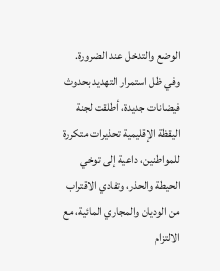الوضع والتدخل عند الضرورة.
وفي ظل استمرار التهديد بحدوث فيضانات جديدة، أطلقت لجنة اليقظة الإقليمية تحذيرات متكررة للمواطنين، داعية إلى توخي الحيطة والحذر، وتفادي الاقتراب من الوديان والمجاري المائية، مع الالتزام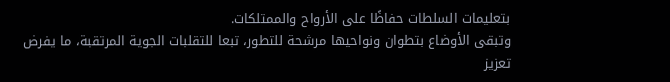بتعليمات السلطات حفاظًا على الأرواح والممتلكات.
وتبقى الأوضاع بتطوان ونواحيها مرشحة للتطور، تبعا للتقلبات الجوية المرتقبة، ما يفرض تعزيز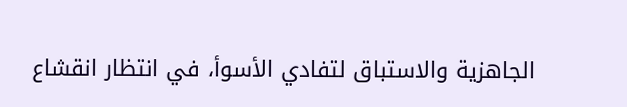الجاهزية والاستباق لتفادي الأسوأ، في انتظار انقشاع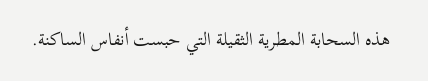هذه السحابة المطرية الثقيلة التي حبست أنفاس الساكنة.